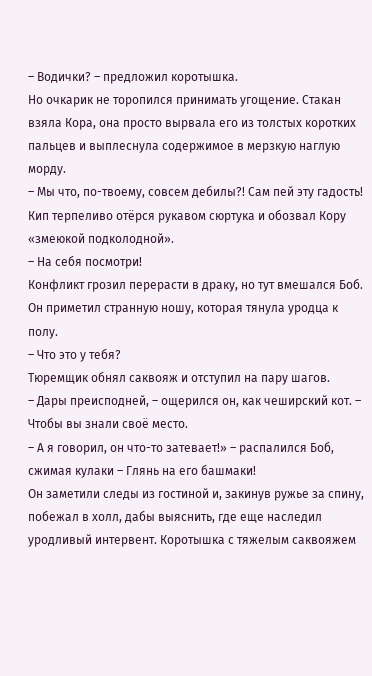– Водички? – предложил коротышка.
Но очкарик не торопился принимать угощение. Стакан взяла Кора, она просто вырвала его из толстых коротких пальцев и выплеснула содержимое в мерзкую наглую морду.
– Мы что, по-твоему, совсем дебилы?! Сам пей эту гадость!
Кип терпеливо отёрся рукавом сюртука и обозвал Кору «змеюкой подколодной».
– На себя посмотри!
Конфликт грозил перерасти в драку, но тут вмешался Боб. Он приметил странную ношу, которая тянула уродца к полу.
– Что это у тебя?
Тюремщик обнял саквояж и отступил на пару шагов.
– Дары преисподней, – ощерился он, как чеширский кот. – Чтобы вы знали своё место.
– А я говорил, он что-то затевает!» – распалился Боб, сжимая кулаки – Глянь на его башмаки!
Он заметили следы из гостиной и, закинув ружье за спину, побежал в холл, дабы выяснить, где еще наследил уродливый интервент. Коротышка с тяжелым саквояжем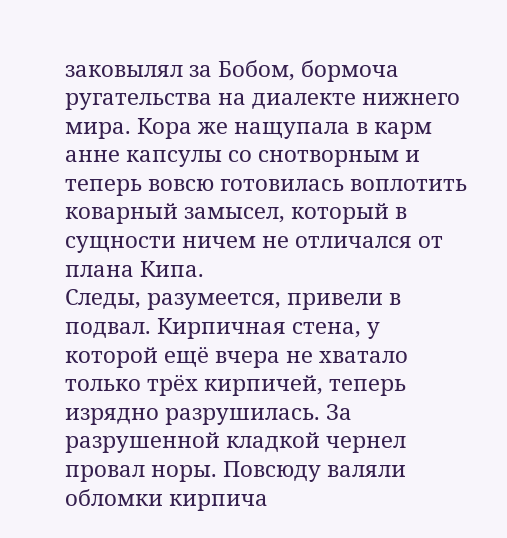заковылял за Бобом, бормоча ругательства на диалекте нижнего мира. Кора же нащупала в карм анне капсулы со снотворным и теперь вовсю готовилась воплотить коварный замысел, который в сущности ничем не отличался от плана Кипа.
Следы, разумеется, привели в подвал. Кирпичная стена, у которой ещё вчера не хватало только трёх кирпичей, теперь изрядно разрушилась. За разрушенной кладкой чернел провал норы. Повсюду валяли обломки кирпича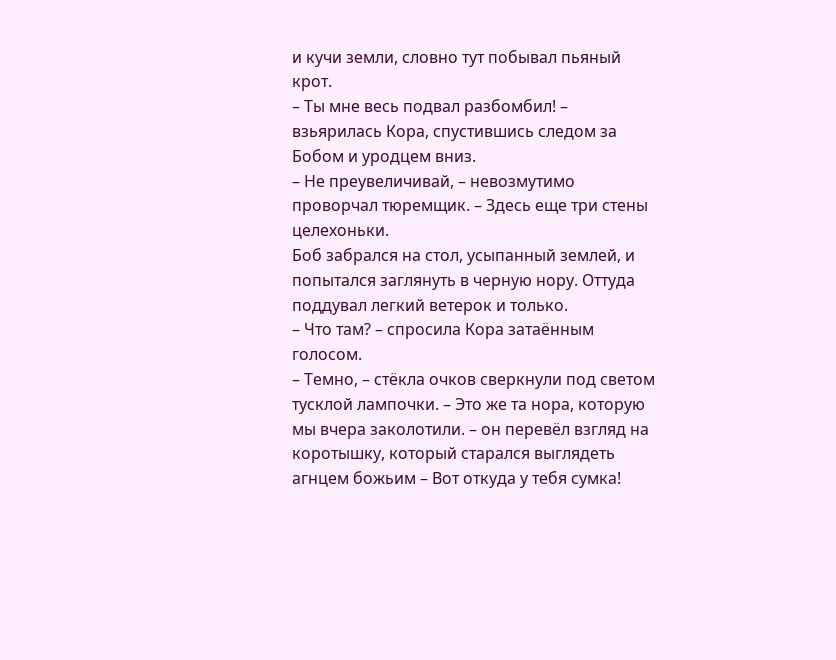и кучи земли, словно тут побывал пьяный крот.
– Ты мне весь подвал разбомбил! – взьярилась Кора, спустившись следом за Бобом и уродцем вниз.
– Не преувеличивай, – невозмутимо проворчал тюремщик. – Здесь еще три стены целехоньки.
Боб забрался на стол, усыпанный землей, и попытался заглянуть в черную нору. Оттуда поддувал легкий ветерок и только.
– Что там? – спросила Кора затаённым голосом.
– Темно, – стёкла очков сверкнули под светом тусклой лампочки. – Это же та нора, которую мы вчера заколотили. – он перевёл взгляд на коротышку, который старался выглядеть агнцем божьим – Вот откуда у тебя сумка!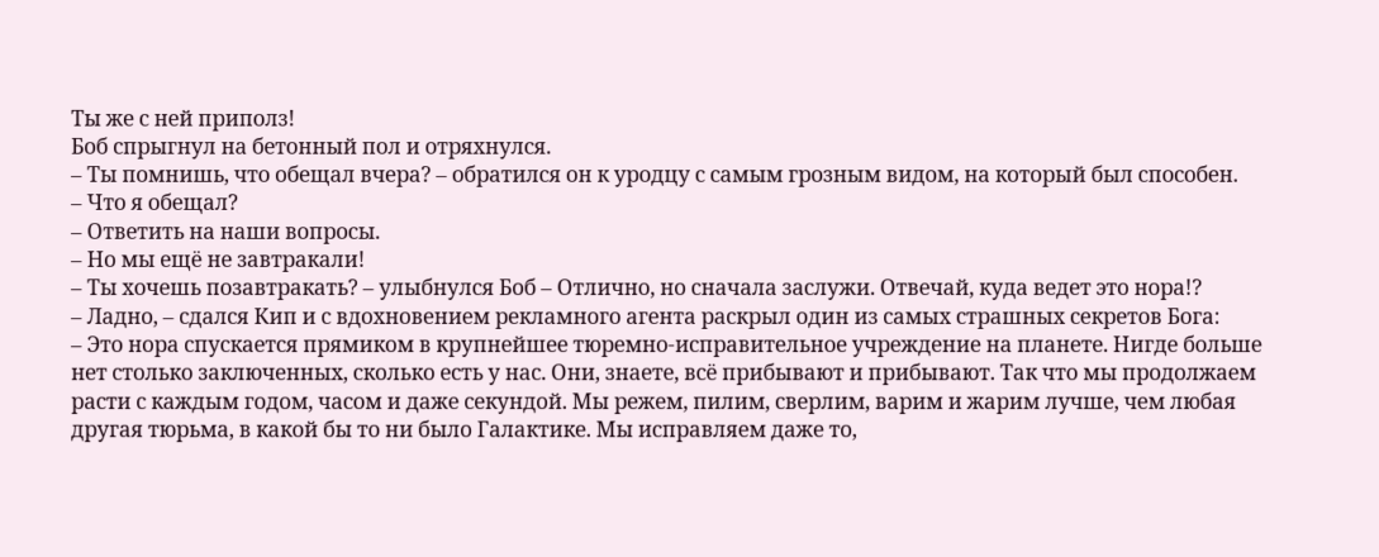Ты же с ней приполз!
Боб спрыгнул на бетонный пол и отряхнулся.
– Ты помнишь, что обещал вчера? – обратился он к уродцу с самым грозным видом, на который был способен.
– Что я обещал?
– Ответить на наши вопросы.
– Но мы ещё не завтракали!
– Ты хочешь позавтракать? – улыбнулся Боб – Отлично, но сначала заслужи. Отвечай, куда ведет это нора!?
– Ладно, – сдался Кип и с вдохновением рекламного агента раскрыл один из самых страшных секретов Бога:
– Это нора спускается прямиком в крупнейшее тюремно-исправительное учреждение на планете. Нигде больше нет столько заключенных, сколько есть у нас. Они, знаете, всё прибывают и прибывают. Так что мы продолжаем расти с каждым годом, часом и даже секундой. Мы режем, пилим, сверлим, варим и жарим лучше, чем любая другая тюрьма, в какой бы то ни было Галактике. Мы исправляем даже то,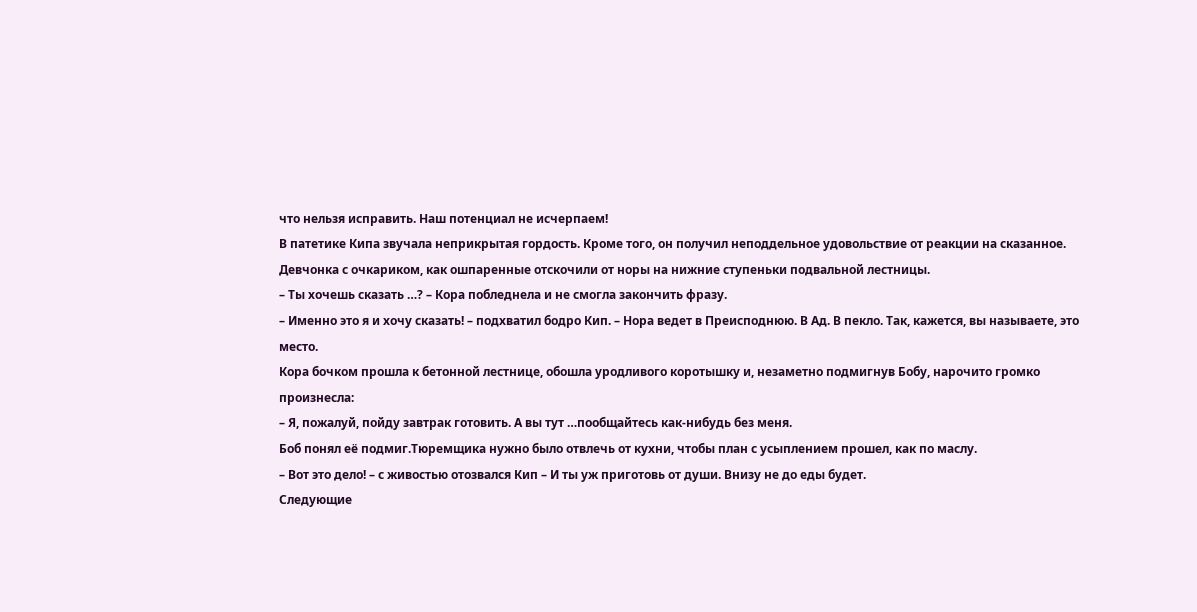что нельзя исправить. Наш потенциал не исчерпаем!
В патетике Кипа звучала неприкрытая гордость. Кроме того, он получил неподдельное удовольствие от реакции на сказанное.
Девчонка с очкариком, как ошпаренные отскочили от норы на нижние ступеньки подвальной лестницы.
– Ты хочешь сказать …? – Кора побледнела и не смогла закончить фразу.
– Именно это я и хочу сказать! – подхватил бодро Кип. – Нора ведет в Преисподнюю. В Ад. В пекло. Так, кажется, вы называете, это место.
Кора бочком прошла к бетонной лестнице, обошла уродливого коротышку и, незаметно подмигнув Бобу, нарочито громко произнесла:
– Я, пожалуй, пойду завтрак готовить. А вы тут …пообщайтесь как-нибудь без меня.
Боб понял её подмиг.Тюремщика нужно было отвлечь от кухни, чтобы план с усыплением прошел, как по маслу.
– Вот это дело! – с живостью отозвался Кип – И ты уж приготовь от души. Внизу не до еды будет.
Следующие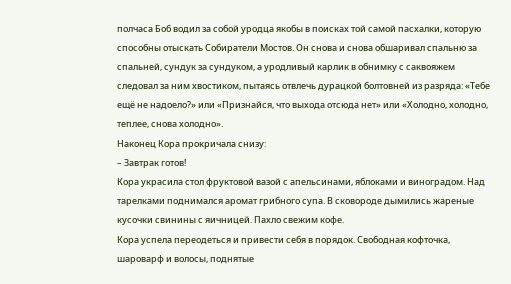полчаса Боб водил за собой уродца якобы в поисках той самой пасхалки, которую способны отыскать Собиратели Мостов. Он снова и снова обшаривал спальню за спальней, сундук за сундуком, а уродливый карлик в обнимку с саквояжем следовал за ним хвостиком, пытаясь отвлечь дурацкой болтовней из разряда: «Тебе ещё не надоело?» или «Признайся, что выхода отсюда нет» или «Холодно, холодно, теплее, снова холодно».
Наконец Кора прокричала снизу:
– Завтрак готов!
Кора украсила стол фруктовой вазой с апельсинами, яблоками и виноградом. Над тарелками поднимался аромат грибного супа. В сковороде дымились жареные кусочки свинины с яичницей. Пахло свежим кофе.
Кора успела переодеться и привести себя в порядок. Свободная кофточка, шароварф и волосы, поднятые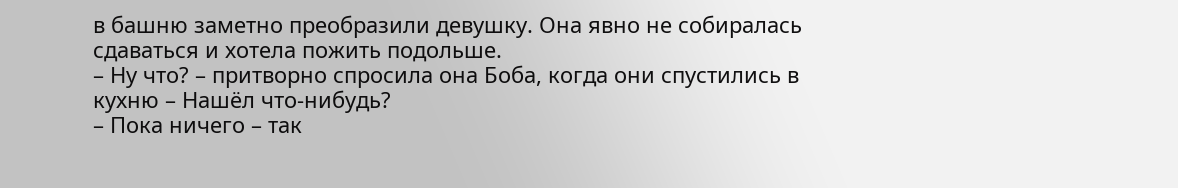в башню заметно преобразили девушку. Она явно не собиралась сдаваться и хотела пожить подольше.
– Ну что? – притворно спросила она Боба, когда они спустились в кухню – Нашёл что-нибудь?
– Пока ничего – так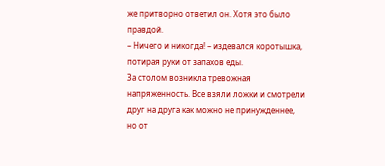же притворно ответил он. Хотя это было правдой.
– Ничего и никогда! – издевался коротышка, потирая руки от запахов еды.
За столом возникла тревожная напряженность. Все взяли ложки и смотрели друг на друга как можно не принужденнее, но от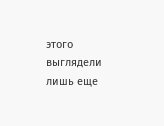этого выглядели лишь еще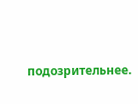подозрительнее.